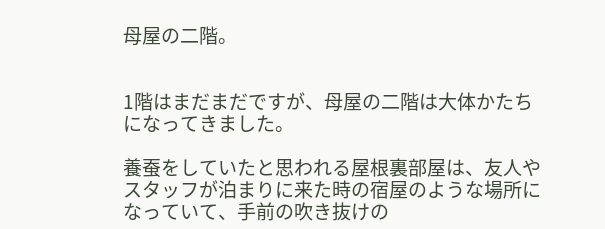母屋の二階。


1階はまだまだですが、母屋の二階は大体かたちになってきました。

養蚕をしていたと思われる屋根裏部屋は、友人やスタッフが泊まりに来た時の宿屋のような場所になっていて、手前の吹き抜けの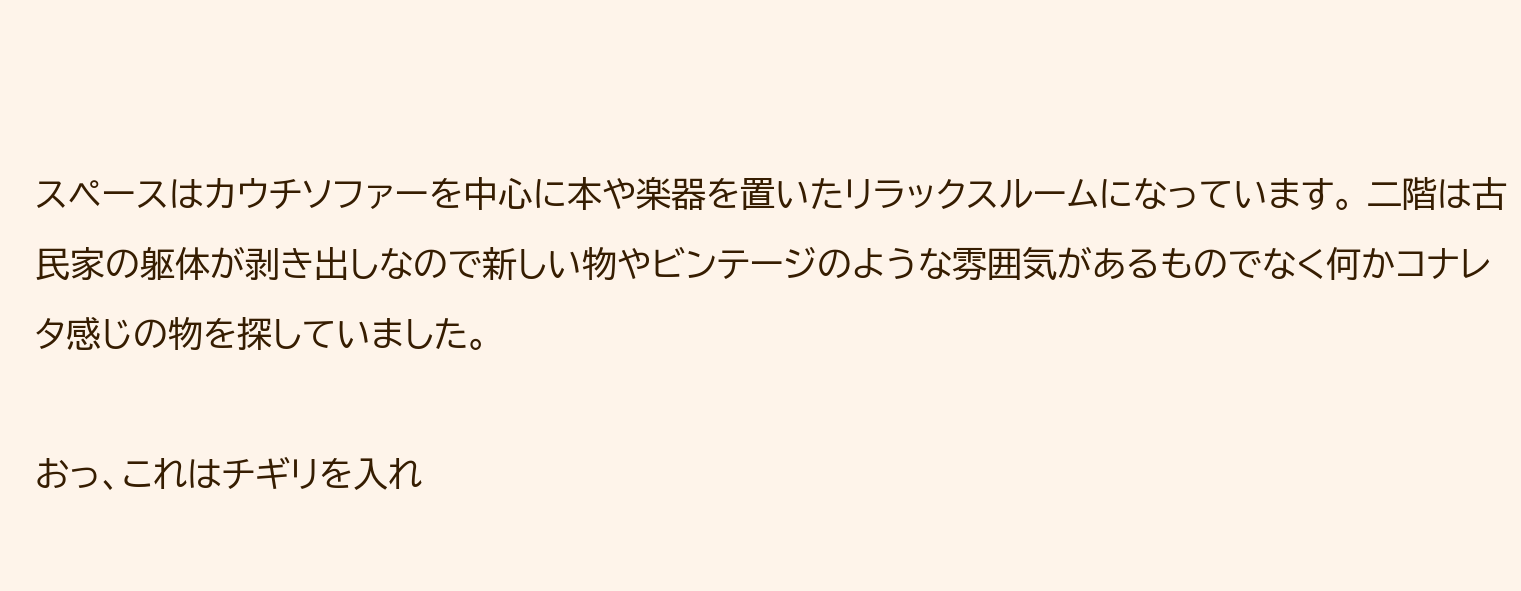スペースはカウチソファーを中心に本や楽器を置いたリラックスルームになっています。 二階は古民家の躯体が剥き出しなので新しい物やビンテージのような雰囲気があるものでなく何かコナレタ感じの物を探していました。

おっ、これはチギリを入れ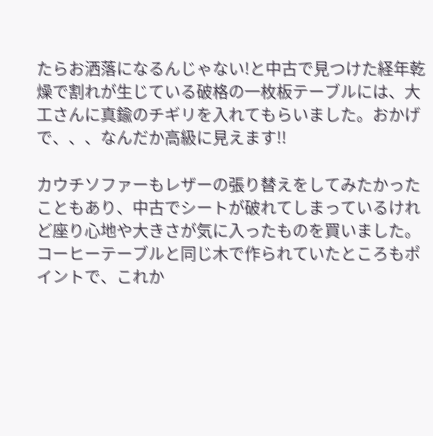たらお洒落になるんじゃない!と中古で見つけた経年乾燥で割れが生じている破格の一枚板テーブルには、大工さんに真鍮のチギリを入れてもらいました。おかげで、、、なんだか高級に見えます!!

カウチソファーもレザーの張り替えをしてみたかったこともあり、中古でシートが破れてしまっているけれど座り心地や大きさが気に入ったものを買いました。コーヒーテーブルと同じ木で作られていたところもポイントで、これか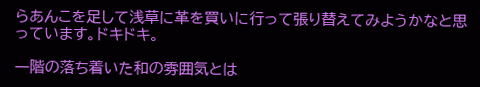らあんこを足して浅草に革を買いに行って張り替えてみようかなと思っています。ドキドキ。

一階の落ち着いた和の雰囲気とは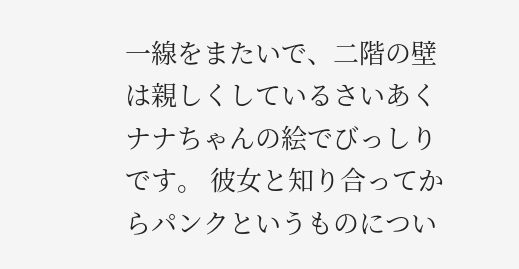一線をまたいで、二階の壁は親しくしているさいあくナナちゃんの絵でびっしりです。 彼女と知り合ってからパンクというものについ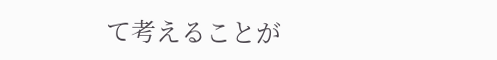て考えることが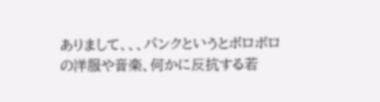ありまして、、、パンクというとボロボロの洋服や音楽、何かに反抗する若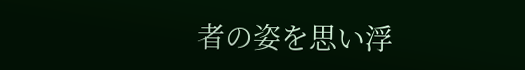者の姿を思い浮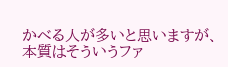かべる人が多いと思いますが、本質はそういうファ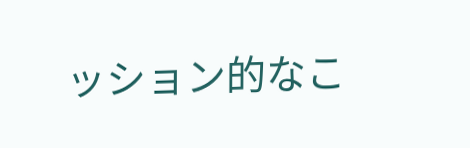ッション的なこ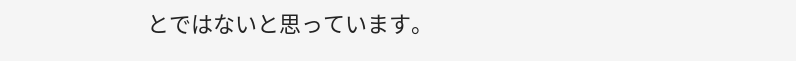とではないと思っています。